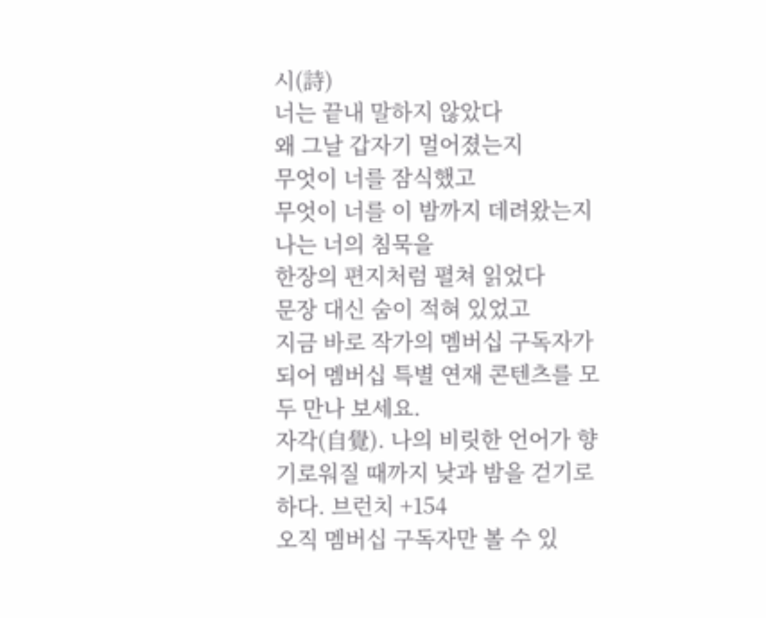시(詩)
너는 끝내 말하지 않았다
왜 그날 갑자기 멀어졌는지
무엇이 너를 잠식했고
무엇이 너를 이 밤까지 데려왔는지
나는 너의 침묵을
한장의 편지처럼 펼쳐 읽었다
문장 대신 숨이 적혀 있었고
지금 바로 작가의 멤버십 구독자가 되어 멤버십 특별 연재 콘텐츠를 모두 만나 보세요.
자각(自覺). 나의 비릿한 언어가 향기로워질 때까지 낮과 밤을 걷기로 하다. 브런치 +154
오직 멤버십 구독자만 볼 수 있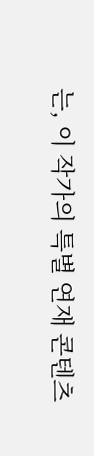는, 이 작가의 특별 연재 콘텐츠